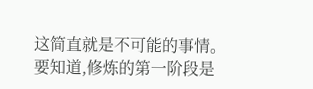这简直就是不可能的事情。
要知道,修炼的第一阶段是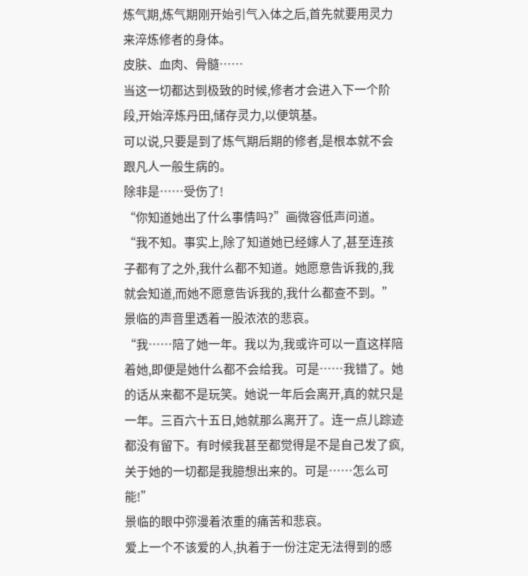炼气期,炼气期刚开始引气入体之后,首先就要用灵力来淬炼修者的身体。
皮肤、血肉、骨髓……
当这一切都达到极致的时候,修者才会进入下一个阶段,开始淬炼丹田,储存灵力,以便筑基。
可以说,只要是到了炼气期后期的修者,是根本就不会跟凡人一般生病的。
除非是……受伤了!
“你知道她出了什么事情吗?”画微容低声问道。
“我不知。事实上,除了知道她已经嫁人了,甚至连孩子都有了之外,我什么都不知道。她愿意告诉我的,我就会知道,而她不愿意告诉我的,我什么都查不到。”
景临的声音里透着一股浓浓的悲哀。
“我……陪了她一年。我以为,我或许可以一直这样陪着她,即便是她什么都不会给我。可是……我错了。她的话从来都不是玩笑。她说一年后会离开,真的就只是一年。三百六十五日,她就那么离开了。连一点儿踪迹都没有留下。有时候我甚至都觉得是不是自己发了疯,关于她的一切都是我臆想出来的。可是……怎么可能!”
景临的眼中弥漫着浓重的痛苦和悲哀。
爱上一个不该爱的人,执着于一份注定无法得到的感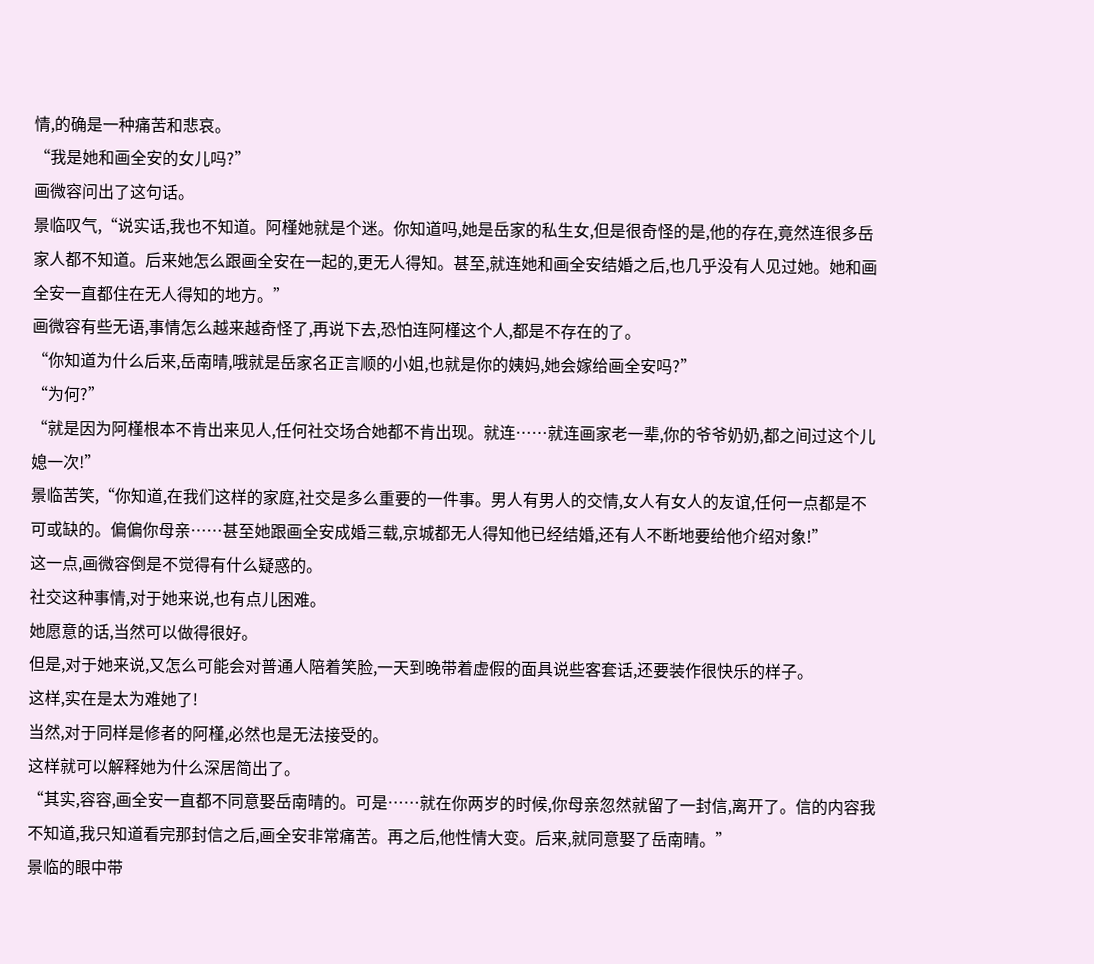情,的确是一种痛苦和悲哀。
“我是她和画全安的女儿吗?”
画微容问出了这句话。
景临叹气,“说实话,我也不知道。阿槿她就是个迷。你知道吗,她是岳家的私生女,但是很奇怪的是,他的存在,竟然连很多岳家人都不知道。后来她怎么跟画全安在一起的,更无人得知。甚至,就连她和画全安结婚之后,也几乎没有人见过她。她和画全安一直都住在无人得知的地方。”
画微容有些无语,事情怎么越来越奇怪了,再说下去,恐怕连阿槿这个人,都是不存在的了。
“你知道为什么后来,岳南晴,哦就是岳家名正言顺的小姐,也就是你的姨妈,她会嫁给画全安吗?”
“为何?”
“就是因为阿槿根本不肯出来见人,任何社交场合她都不肯出现。就连……就连画家老一辈,你的爷爷奶奶,都之间过这个儿媳一次!”
景临苦笑,“你知道,在我们这样的家庭,社交是多么重要的一件事。男人有男人的交情,女人有女人的友谊,任何一点都是不可或缺的。偏偏你母亲……甚至她跟画全安成婚三载,京城都无人得知他已经结婚,还有人不断地要给他介绍对象!”
这一点,画微容倒是不觉得有什么疑惑的。
社交这种事情,对于她来说,也有点儿困难。
她愿意的话,当然可以做得很好。
但是,对于她来说,又怎么可能会对普通人陪着笑脸,一天到晚带着虚假的面具说些客套话,还要装作很快乐的样子。
这样,实在是太为难她了!
当然,对于同样是修者的阿槿,必然也是无法接受的。
这样就可以解释她为什么深居简出了。
“其实,容容,画全安一直都不同意娶岳南晴的。可是……就在你两岁的时候,你母亲忽然就留了一封信,离开了。信的内容我不知道,我只知道看完那封信之后,画全安非常痛苦。再之后,他性情大变。后来,就同意娶了岳南晴。”
景临的眼中带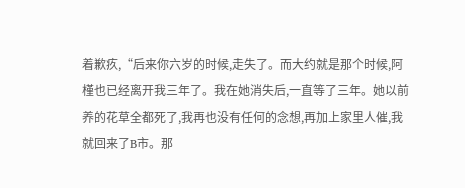着歉疚,“后来你六岁的时候,走失了。而大约就是那个时候,阿槿也已经离开我三年了。我在她消失后,一直等了三年。她以前养的花草全都死了,我再也没有任何的念想,再加上家里人催,我就回来了B市。那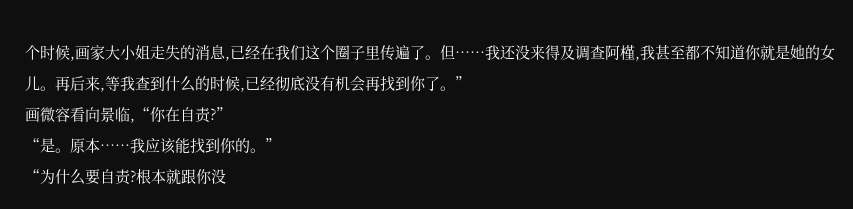个时候,画家大小姐走失的消息,已经在我们这个圈子里传遍了。但……我还没来得及调查阿槿,我甚至都不知道你就是她的女儿。再后来,等我查到什么的时候,已经彻底没有机会再找到你了。”
画微容看向景临,“你在自责?”
“是。原本……我应该能找到你的。”
“为什么要自责?根本就跟你没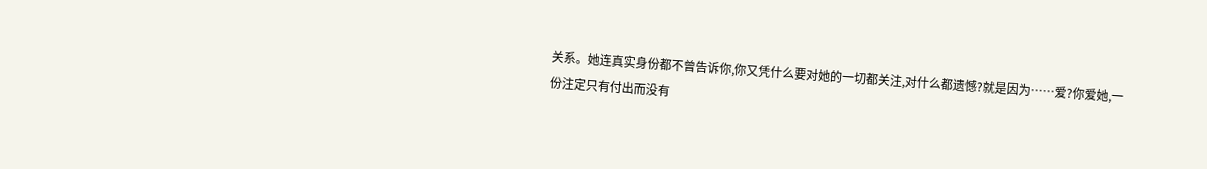关系。她连真实身份都不曾告诉你,你又凭什么要对她的一切都关注,对什么都遗憾?就是因为……爱?你爱她,一份注定只有付出而没有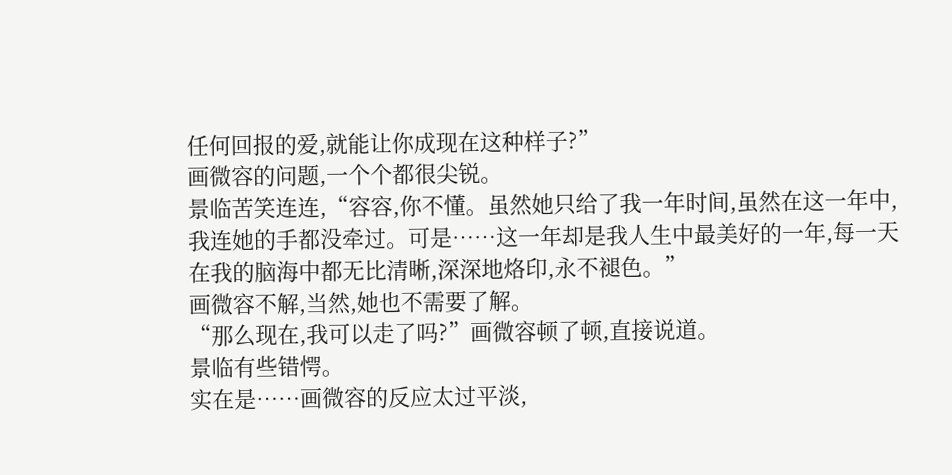任何回报的爱,就能让你成现在这种样子?”
画微容的问题,一个个都很尖锐。
景临苦笑连连,“容容,你不懂。虽然她只给了我一年时间,虽然在这一年中,我连她的手都没牵过。可是……这一年却是我人生中最美好的一年,每一天在我的脑海中都无比清晰,深深地烙印,永不褪色。”
画微容不解,当然,她也不需要了解。
“那么现在,我可以走了吗?”画微容顿了顿,直接说道。
景临有些错愕。
实在是……画微容的反应太过平淡,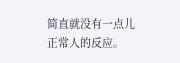简直就没有一点儿正常人的反应。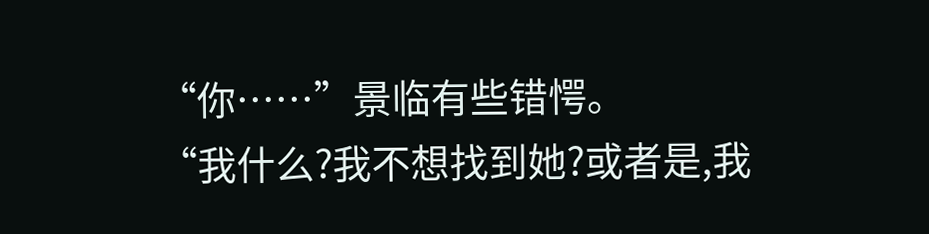“你……”景临有些错愕。
“我什么?我不想找到她?或者是,我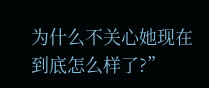为什么不关心她现在到底怎么样了?”